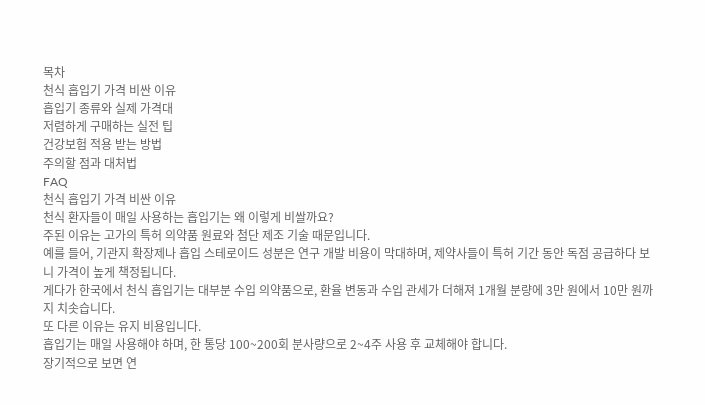목차
천식 흡입기 가격 비싼 이유
흡입기 종류와 실제 가격대
저렴하게 구매하는 실전 팁
건강보험 적용 받는 방법
주의할 점과 대처법
FAQ
천식 흡입기 가격 비싼 이유
천식 환자들이 매일 사용하는 흡입기는 왜 이렇게 비쌀까요?
주된 이유는 고가의 특허 의약품 원료와 첨단 제조 기술 때문입니다.
예를 들어, 기관지 확장제나 흡입 스테로이드 성분은 연구 개발 비용이 막대하며, 제약사들이 특허 기간 동안 독점 공급하다 보니 가격이 높게 책정됩니다.
게다가 한국에서 천식 흡입기는 대부분 수입 의약품으로, 환율 변동과 수입 관세가 더해져 1개월 분량에 3만 원에서 10만 원까지 치솟습니다.
또 다른 이유는 유지 비용입니다.
흡입기는 매일 사용해야 하며, 한 통당 100~200회 분사량으로 2~4주 사용 후 교체해야 합니다.
장기적으로 보면 연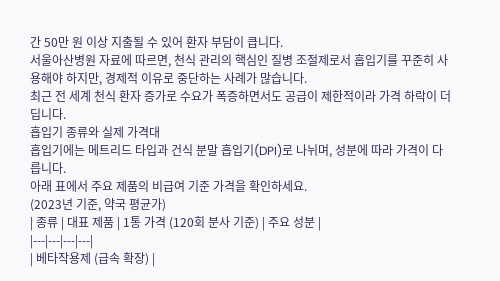간 50만 원 이상 지출될 수 있어 환자 부담이 큽니다.
서울아산병원 자료에 따르면, 천식 관리의 핵심인 질병 조절제로서 흡입기를 꾸준히 사용해야 하지만, 경제적 이유로 중단하는 사례가 많습니다.
최근 전 세계 천식 환자 증가로 수요가 폭증하면서도 공급이 제한적이라 가격 하락이 더딥니다.
흡입기 종류와 실제 가격대
흡입기에는 메트리드 타입과 건식 분말 흡입기(DPI)로 나뉘며, 성분에 따라 가격이 다릅니다.
아래 표에서 주요 제품의 비급여 기준 가격을 확인하세요.
(2023년 기준, 약국 평균가)
| 종류 | 대표 제품 | 1통 가격 (120회 분사 기준) | 주요 성분 |
|---|---|---|---|
| 베타작용제 (급속 확장) |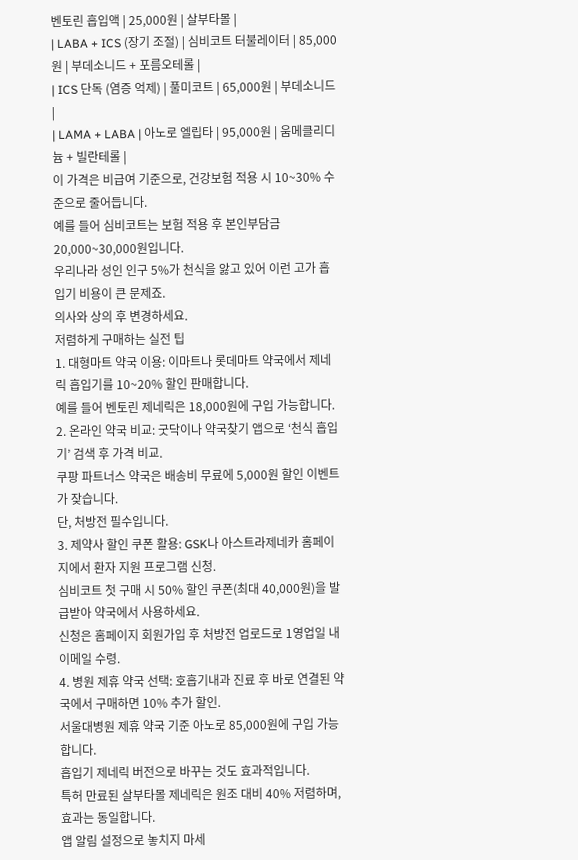벤토린 흡입액 | 25,000원 | 살부타몰 |
| LABA + ICS (장기 조절) | 심비코트 터불레이터 | 85,000원 | 부데소니드 + 포름오테롤 |
| ICS 단독 (염증 억제) | 풀미코트 | 65,000원 | 부데소니드 |
| LAMA + LABA | 아노로 엘립타 | 95,000원 | 움메클리디늄 + 빌란테롤 |
이 가격은 비급여 기준으로, 건강보험 적용 시 10~30% 수준으로 줄어듭니다.
예를 들어 심비코트는 보험 적용 후 본인부담금 20,000~30,000원입니다.
우리나라 성인 인구 5%가 천식을 앓고 있어 이런 고가 흡입기 비용이 큰 문제죠.
의사와 상의 후 변경하세요.
저렴하게 구매하는 실전 팁
1. 대형마트 약국 이용: 이마트나 롯데마트 약국에서 제네릭 흡입기를 10~20% 할인 판매합니다.
예를 들어 벤토린 제네릭은 18,000원에 구입 가능합니다.
2. 온라인 약국 비교: 굿닥이나 약국찾기 앱으로 ‘천식 흡입기’ 검색 후 가격 비교.
쿠팡 파트너스 약국은 배송비 무료에 5,000원 할인 이벤트가 잦습니다.
단, 처방전 필수입니다.
3. 제약사 할인 쿠폰 활용: GSK나 아스트라제네카 홈페이지에서 환자 지원 프로그램 신청.
심비코트 첫 구매 시 50% 할인 쿠폰(최대 40,000원)을 발급받아 약국에서 사용하세요.
신청은 홈페이지 회원가입 후 처방전 업로드로 1영업일 내 이메일 수령.
4. 병원 제휴 약국 선택: 호흡기내과 진료 후 바로 연결된 약국에서 구매하면 10% 추가 할인.
서울대병원 제휴 약국 기준 아노로 85,000원에 구입 가능합니다.
흡입기 제네릭 버전으로 바꾸는 것도 효과적입니다.
특허 만료된 살부타몰 제네릭은 원조 대비 40% 저렴하며, 효과는 동일합니다.
앱 알림 설정으로 놓치지 마세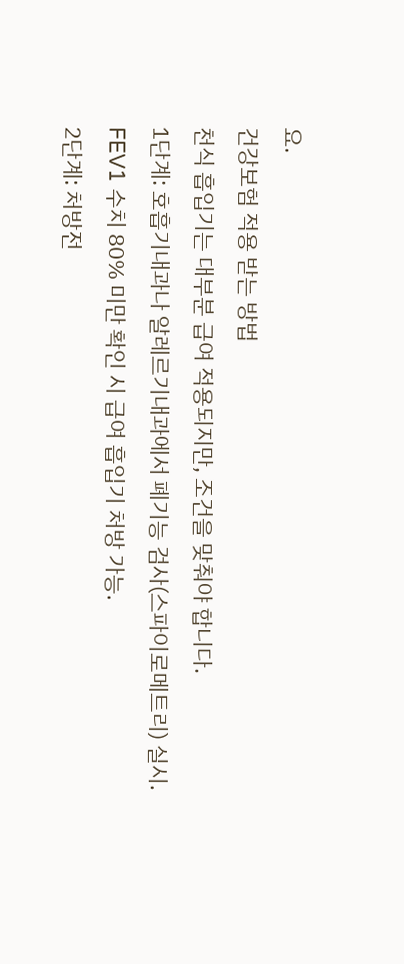요.
건강보험 적용 받는 방법
천식 흡입기는 대부분 급여 적용되지만, 조건을 맞춰야 합니다.
1단계: 호흡기내과나 알레르기내과에서 폐기능 검사(스파이로메트리) 실시.
FEV1 수치 80% 미만 확인 시 급여 흡입기 처방 가능.
2단계: 처방전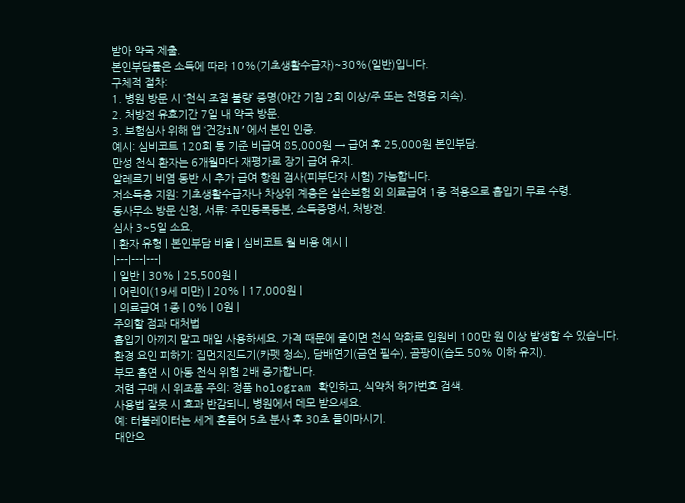받아 약국 제출.
본인부담률은 소득에 따라 10%(기초생활수급자)~30%(일반)입니다.
구체적 절차:
1. 병원 방문 시 ‘천식 조절 불량’ 증명(야간 기침 2회 이상/주 또는 천명음 지속).
2. 처방전 유효기간 7일 내 약국 방문.
3. 보험심사 위해 앱 ‘건강iN’에서 본인 인증.
예시: 심비코트 120회 통 기준 비급여 85,000원 → 급여 후 25,000원 본인부담.
만성 천식 환자는 6개월마다 재평가로 장기 급여 유지.
알레르기 비염 동반 시 추가 급여 항원 검사(피부단자 시험) 가능합니다.
저소득층 지원: 기초생활수급자나 차상위 계층은 실손보험 외 의료급여 1종 적용으로 흡입기 무료 수령.
동사무소 방문 신청, 서류: 주민등록등본, 소득증명서, 처방전.
심사 3~5일 소요.
| 환자 유형 | 본인부담 비율 | 심비코트 월 비용 예시 |
|---|---|---|
| 일반 | 30% | 25,500원 |
| 어린이(19세 미만) | 20% | 17,000원 |
| 의료급여 1종 | 0% | 0원 |
주의할 점과 대처법
흡입기 아끼지 말고 매일 사용하세요. 가격 때문에 줄이면 천식 악화로 입원비 100만 원 이상 발생할 수 있습니다.
환경 요인 피하기: 집먼지진드기(카펫 청소), 담배연기(금연 필수), 곰팡이(습도 50% 이하 유지).
부모 흡연 시 아동 천식 위험 2배 증가합니다.
저렴 구매 시 위조품 주의: 정품 hologram 확인하고, 식약처 허가번호 검색.
사용법 잘못 시 효과 반감되니, 병원에서 데모 받으세요.
예: 터불레이터는 세게 흔들어 5초 분사 후 30초 들이마시기.
대안으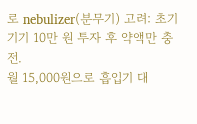로 nebulizer(분무기) 고려: 초기 기기 10만 원 투자 후 약액만 충전.
월 15,000원으로 흡입기 대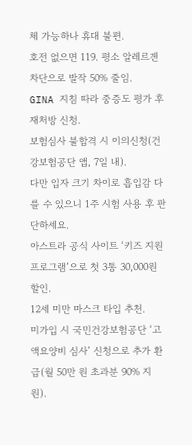체 가능하나 휴대 불편.
호전 없으면 119. 평소 알레르겐 차단으로 발작 50% 줄임.
GINA 지침 따라 중증도 평가 후 재처방 신청.
보험심사 불합격 시 이의신청(건강보험공단 앱, 7일 내).
다만 입자 크기 차이로 흡입감 다를 수 있으니 1주 시험 사용 후 판단하세요.
아스트라 공식 사이트 ‘키즈 지원 프로그램’으로 첫 3통 30,000원 할인.
12세 미만 마스크 타입 추천.
미가입 시 국민건강보험공단 ‘고액요양비 심사’ 신청으로 추가 환급(월 50만 원 초과분 90% 지원).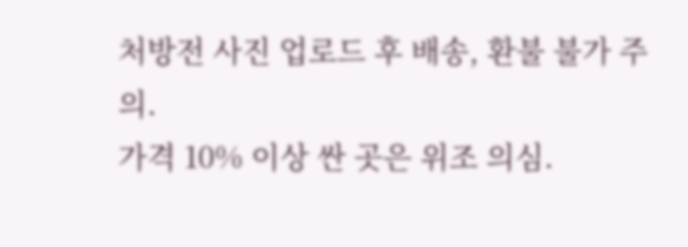처방전 사진 업로드 후 배송, 환불 불가 주의.
가격 10% 이상 싼 곳은 위조 의심.